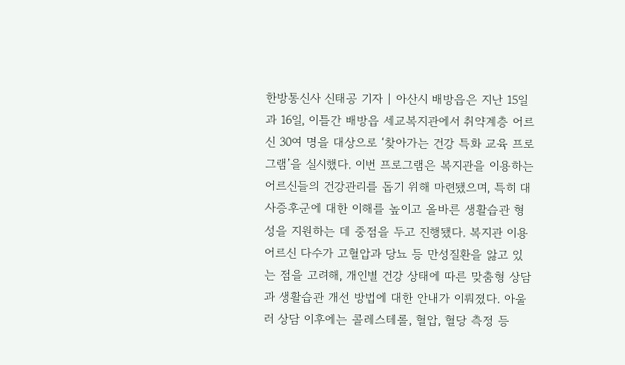한방통신사 신태공 기자 | 아산시 배방읍은 지난 15일과 16일, 이틀간 배방읍 세교복지관에서 취약계층 어르신 30여 명을 대상으로 ‘찾아가는 건강 특화 교육 프로그램’을 실시했다. 이번 프로그램은 복지관을 이용하는 어르신들의 건강관리를 돕기 위해 마련됐으며, 특히 대사증후군에 대한 이해를 높이고 올바른 생활습관 형성을 지원하는 데 중점을 두고 진행됐다. 복지관 이용 어르신 다수가 고혈압과 당뇨 등 만성질환을 앓고 있는 점을 고려해, 개인별 건강 상태에 따른 맞춤형 상담과 생활습관 개선 방법에 대한 안내가 이뤄졌다. 아울러 상담 이후에는 콜레스테롤, 혈압, 혈당 측정 등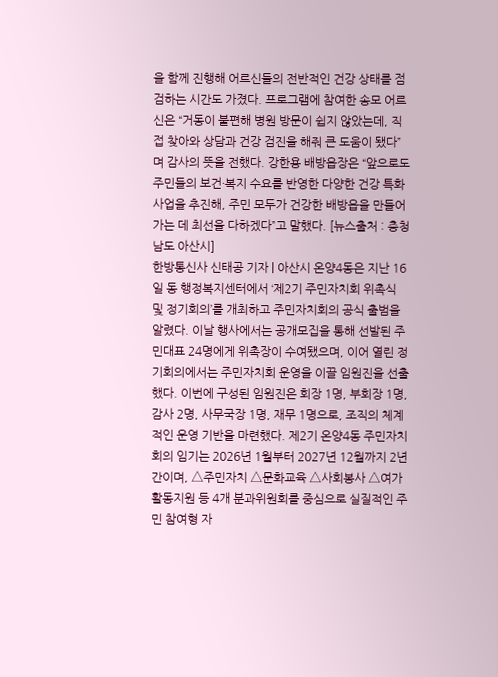을 함께 진행해 어르신들의 전반적인 건강 상태를 점검하는 시간도 가졌다. 프로그램에 참여한 송모 어르신은 “거동이 불편해 병원 방문이 쉽지 않았는데, 직접 찾아와 상담과 건강 검진을 해줘 큰 도움이 됐다”며 감사의 뜻을 전했다. 강한용 배방읍장은 “앞으로도 주민들의 보건·복지 수요를 반영한 다양한 건강 특화 사업을 추진해, 주민 모두가 건강한 배방읍을 만들어 가는 데 최선을 다하겠다”고 말했다. [뉴스출처 : 충청남도 아산시]
한방통신사 신태공 기자 | 아산시 온양4동은 지난 16일 동 행정복지센터에서 ‘제2기 주민자치회 위촉식 및 정기회의’를 개최하고 주민자치회의 공식 출범을 알렸다. 이날 행사에서는 공개모집을 통해 선발된 주민대표 24명에게 위촉장이 수여됐으며, 이어 열린 정기회의에서는 주민자치회 운영을 이끌 임원진을 선출했다. 이번에 구성된 임원진은 회장 1명, 부회장 1명, 감사 2명, 사무국장 1명, 재무 1명으로, 조직의 체계적인 운영 기반을 마련했다. 제2기 온양4동 주민자치회의 임기는 2026년 1월부터 2027년 12월까지 2년간이며, △주민자치 △문화교육 △사회봉사 △여가활동지원 등 4개 분과위원회를 중심으로 실질적인 주민 참여형 자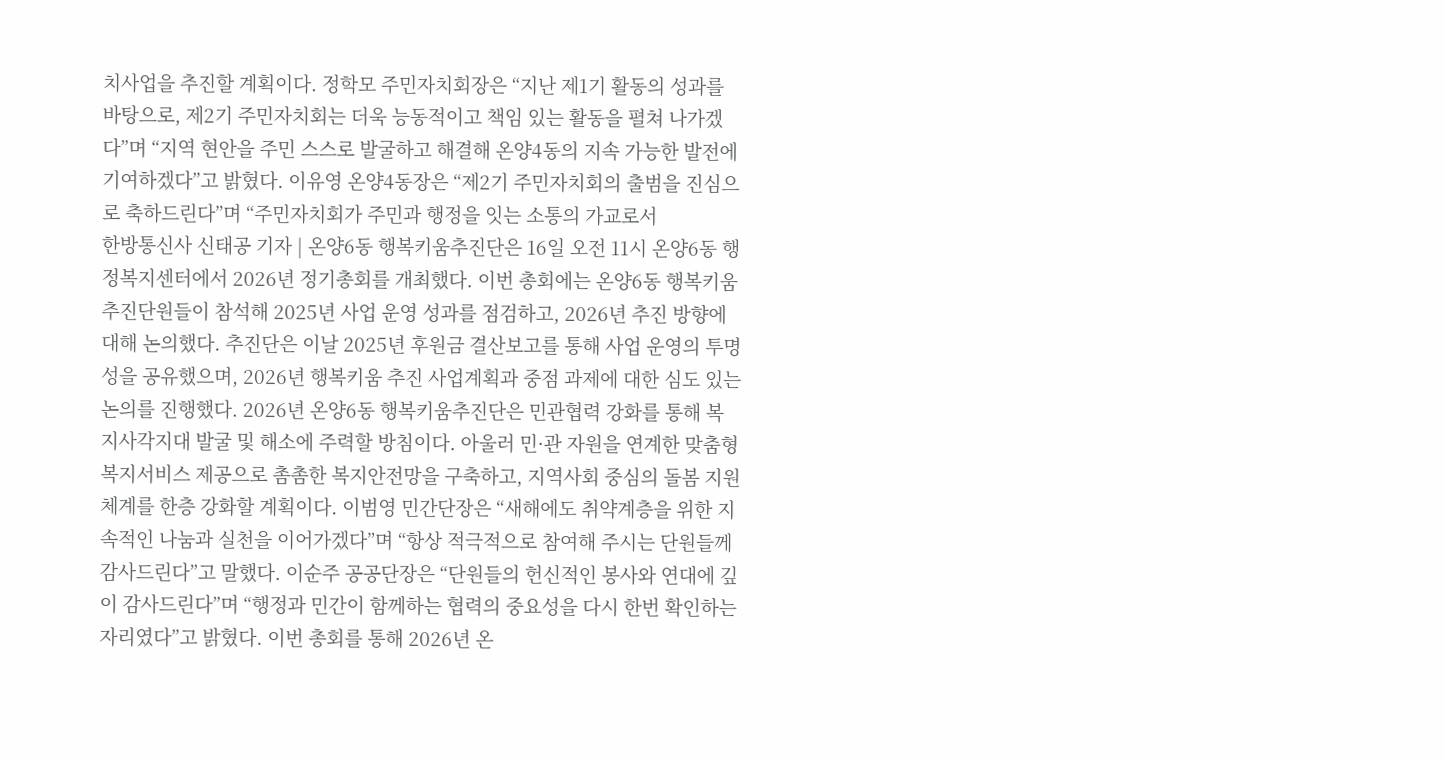치사업을 추진할 계획이다. 정학모 주민자치회장은 “지난 제1기 활동의 성과를 바탕으로, 제2기 주민자치회는 더욱 능동적이고 책임 있는 활동을 펼쳐 나가겠다”며 “지역 현안을 주민 스스로 발굴하고 해결해 온양4동의 지속 가능한 발전에 기여하겠다”고 밝혔다. 이유영 온양4동장은 “제2기 주민자치회의 출범을 진심으로 축하드린다”며 “주민자치회가 주민과 행정을 잇는 소통의 가교로서
한방통신사 신태공 기자 | 온양6동 행복키움추진단은 16일 오전 11시 온양6동 행정복지센터에서 2026년 정기총회를 개최했다. 이번 총회에는 온양6동 행복키움추진단원들이 참석해 2025년 사업 운영 성과를 점검하고, 2026년 추진 방향에 대해 논의했다. 추진단은 이날 2025년 후원금 결산보고를 통해 사업 운영의 투명성을 공유했으며, 2026년 행복키움 추진 사업계획과 중점 과제에 대한 심도 있는 논의를 진행했다. 2026년 온양6동 행복키움추진단은 민관협력 강화를 통해 복지사각지대 발굴 및 해소에 주력할 방침이다. 아울러 민·관 자원을 연계한 맞춤형 복지서비스 제공으로 촘촘한 복지안전망을 구축하고, 지역사회 중심의 돌봄 지원 체계를 한층 강화할 계획이다. 이범영 민간단장은 “새해에도 취약계층을 위한 지속적인 나눔과 실천을 이어가겠다”며 “항상 적극적으로 참여해 주시는 단원들께 감사드린다”고 말했다. 이순주 공공단장은 “단원들의 헌신적인 봉사와 연대에 깊이 감사드린다”며 “행정과 민간이 함께하는 협력의 중요성을 다시 한번 확인하는 자리였다”고 밝혔다. 이번 총회를 통해 2026년 온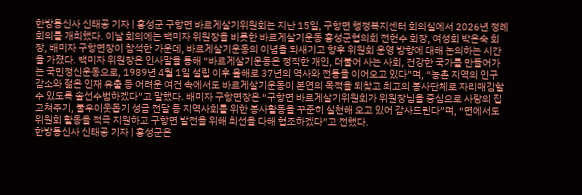한방통신사 신태공 기자 | 홍성군 구항면 바르게살기위원회는 지난 15일, 구항면 행정복지센터 회의실에서 2026년 정례회의를 개최했다. 이날 회의에는 백미자 위원장을 비롯한 바르게살기운동 홍성군협의회 전헌수 회장, 여성회 박은숙 회장, 배미자 구항면장이 참석한 가운데, 바르게살기운동의 이념을 되새기고 향후 위원회 운영 방향에 대해 논의하는 시간을 가졌다. 백미자 위원장은 인사말을 통해 “바르게살기운동은 정직한 개인, 더불어 사는 사회, 건강한 국가를 만들어가는 국민정신운동으로, 1989년 4월 1일 설립 이후 올해로 37년의 역사와 전통을 이어오고 있다”며, “농촌 지역의 인구 감소와 젊은 인재 유출 등 어려운 여건 속에서도 바르게살기운동이 본연의 목적을 되찾고 최고의 봉사단체로 자리매김할 수 있도록 솔선수범하겠다”고 말했다. 배미자 구항면장은 “구항면 바르게살기위원회가 위원장님을 중심으로 사랑의 집 고쳐주기, 불우이웃돕기 성금 전달 등 지역사회를 위한 봉사활동을 꾸준히 실천해 오고 있어 감사드린다”며, “면에서도 위원회 활동을 적극 지원하고 구항면 발전을 위해 최선을 다해 협조하겠다”고 전했다.
한방통신사 신태공 기자 | 홍성군은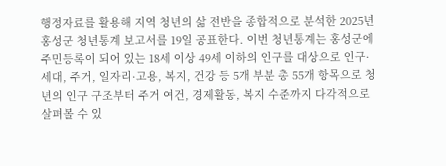행정자료를 활용해 지역 청년의 삶 전반을 종합적으로 분석한 2025년 홍성군 청년통계 보고서를 19일 공표한다. 이번 청년통계는 홍성군에 주민등록이 되어 있는 18세 이상 49세 이하의 인구를 대상으로 인구·세대, 주거, 일자리·고용, 복지, 건강 등 5개 부분 총 55개 항목으로 청년의 인구 구조부터 주거 여건, 경제활동, 복지 수준까지 다각적으로 살펴볼 수 있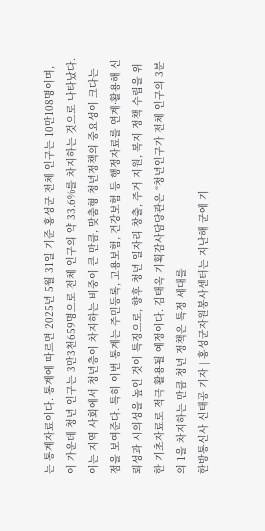는 통계자료이다. 통계에 따르면 2025년 5월 31일 기준 홍성군 전체 인구는 10만108명이며, 이 가운데 청년 인구는 3만3천659명으로 전체 인구의 약 33.6%를 차지하는 것으로 나타났다. 이는 지역 사회에서 청년층이 차지하는 비중이 큰 만큼, 맞춤형 청년정책의 중요성이 크다는 점을 보여준다. 특히 이번 통계는 주민등록, 고용보험, 건강보험 등 행정자료를 연계·활용해 신뢰성과 시의성을 높인 것이 특징으로, 향후 청년 일자리 창출, 주거 지원, 복지 정책 수립을 위한 기초자료로 적극 활용될 예정이다. 김태옥 기획감사담당관은 “청년인구가 전체 인구의 3분의 1을 차지하는 만큼 청년 정책은 특정 세대를
한방통신사 신태공 기자 | 홍성군자원봉사센터는 지난해 군에 기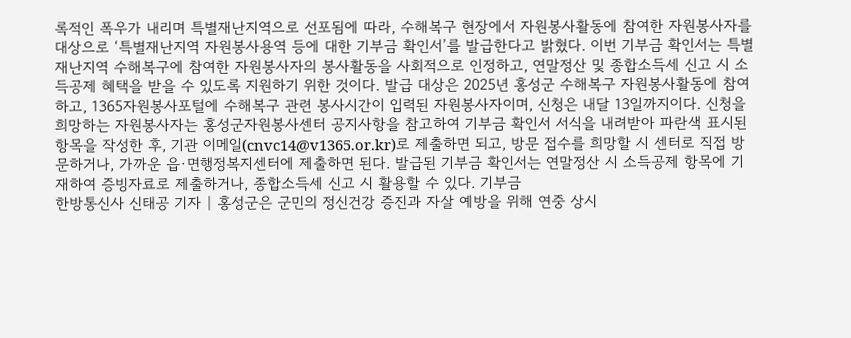록적인 폭우가 내리며 특별재난지역으로 선포됨에 따라, 수해복구 현장에서 자원봉사활동에 참여한 자원봉사자를 대상으로 ‘특별재난지역 자원봉사용역 등에 대한 기부금 확인서’를 발급한다고 밝혔다. 이번 기부금 확인서는 특별재난지역 수해복구에 참여한 자원봉사자의 봉사활동을 사회적으로 인정하고, 연말정산 및 종합소득세 신고 시 소득공제 혜택을 받을 수 있도록 지원하기 위한 것이다. 발급 대상은 2025년 홍성군 수해복구 자원봉사활동에 참여하고, 1365자원봉사포털에 수해복구 관련 봉사시간이 입력된 자원봉사자이며, 신청은 내달 13일까지이다. 신청을 희망하는 자원봉사자는 홍성군자원봉사센터 공지사항을 참고하여 기부금 확인서 서식을 내려받아 파란색 표시된 항목을 작성한 후, 기관 이메일(cnvc14@v1365.or.kr)로 제출하면 되고, 방문 접수를 희망할 시 센터로 직접 방문하거나, 가까운 읍·면행정복지센터에 제출하면 된다. 발급된 기부금 확인서는 연말정산 시 소득공제 항목에 기재하여 증빙자료로 제출하거나, 종합소득세 신고 시 활용할 수 있다. 기부금
한방통신사 신태공 기자 | 홍성군은 군민의 정신건강 증진과 자살 예방을 위해 연중 상시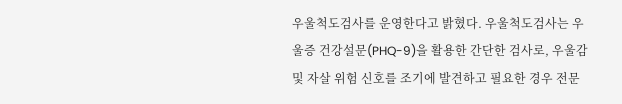우울척도검사를 운영한다고 밝혔다. 우울척도검사는 우울증 건강설문(PHQ-9)을 활용한 간단한 검사로, 우울감 및 자살 위험 신호를 조기에 발견하고 필요한 경우 전문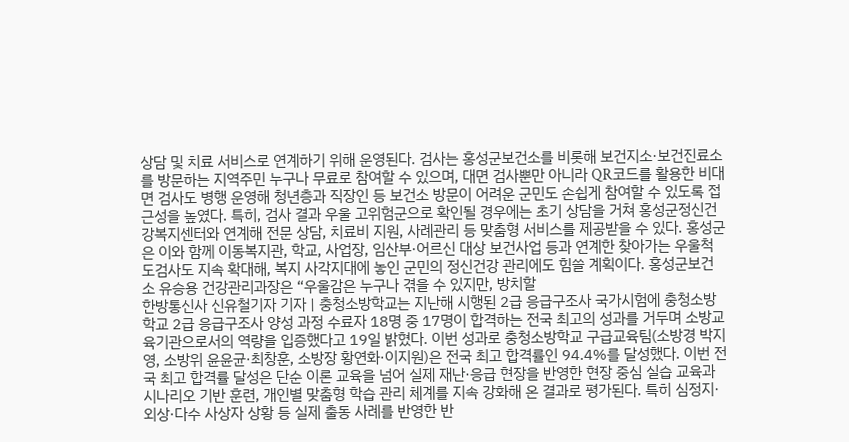상담 및 치료 서비스로 연계하기 위해 운영된다. 검사는 홍성군보건소를 비롯해 보건지소·보건진료소를 방문하는 지역주민 누구나 무료로 참여할 수 있으며, 대면 검사뿐만 아니라 QR코드를 활용한 비대면 검사도 병행 운영해 청년층과 직장인 등 보건소 방문이 어려운 군민도 손쉽게 참여할 수 있도록 접근성을 높였다. 특히, 검사 결과 우울 고위험군으로 확인될 경우에는 초기 상담을 거쳐 홍성군정신건강복지센터와 연계해 전문 상담, 치료비 지원, 사례관리 등 맞춤형 서비스를 제공받을 수 있다. 홍성군은 이와 함께 이동복지관, 학교, 사업장, 임산부·어르신 대상 보건사업 등과 연계한 찾아가는 우울척도검사도 지속 확대해, 복지 사각지대에 놓인 군민의 정신건강 관리에도 힘쓸 계획이다. 홍성군보건소 유승용 건강관리과장은 “우울감은 누구나 겪을 수 있지만, 방치할
한방통신사 신유철기자 기자 | 충청소방학교는 지난해 시행된 2급 응급구조사 국가시험에 충청소방학교 2급 응급구조사 양성 과정 수료자 18명 중 17명이 합격하는 전국 최고의 성과를 거두며 소방교육기관으로서의 역량을 입증했다고 19일 밝혔다. 이번 성과로 충청소방학교 구급교육팀(소방경 박지영, 소방위 윤윤균·최창훈, 소방장 황연화·이지원)은 전국 최고 합격률인 94.4%를 달성했다. 이번 전국 최고 합격률 달성은 단순 이론 교육을 넘어 실제 재난·응급 현장을 반영한 현장 중심 실습 교육과 시나리오 기반 훈련, 개인별 맞춤형 학습 관리 체계를 지속 강화해 온 결과로 평가된다. 특히 심정지·외상·다수 사상자 상황 등 실제 출동 사례를 반영한 반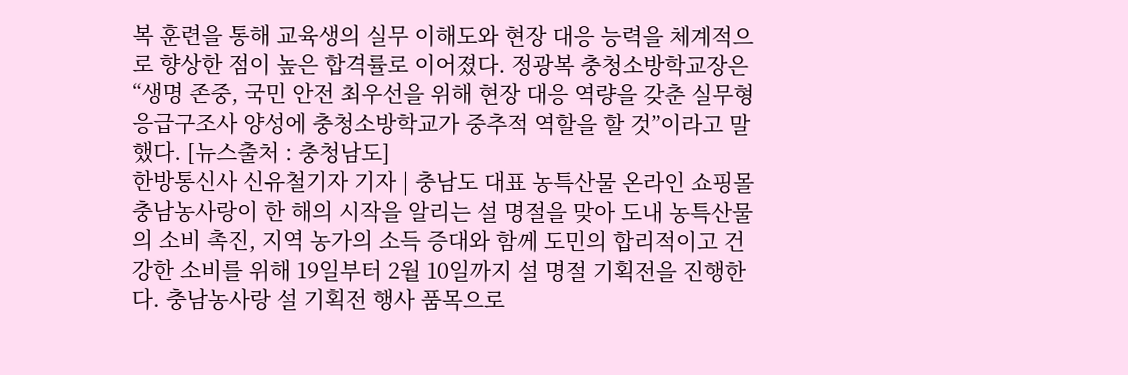복 훈련을 통해 교육생의 실무 이해도와 현장 대응 능력을 체계적으로 향상한 점이 높은 합격률로 이어졌다. 정광복 충청소방학교장은 “생명 존중, 국민 안전 최우선을 위해 현장 대응 역량을 갖춘 실무형 응급구조사 양성에 충청소방학교가 중추적 역할을 할 것”이라고 말했다. [뉴스출처 : 충청남도]
한방통신사 신유철기자 기자 | 충남도 대표 농특산물 온라인 쇼핑몰 충남농사랑이 한 해의 시작을 알리는 설 명절을 맞아 도내 농특산물의 소비 촉진, 지역 농가의 소득 증대와 함께 도민의 합리적이고 건강한 소비를 위해 19일부터 2월 10일까지 설 명절 기획전을 진행한다. 충남농사랑 설 기획전 행사 품목으로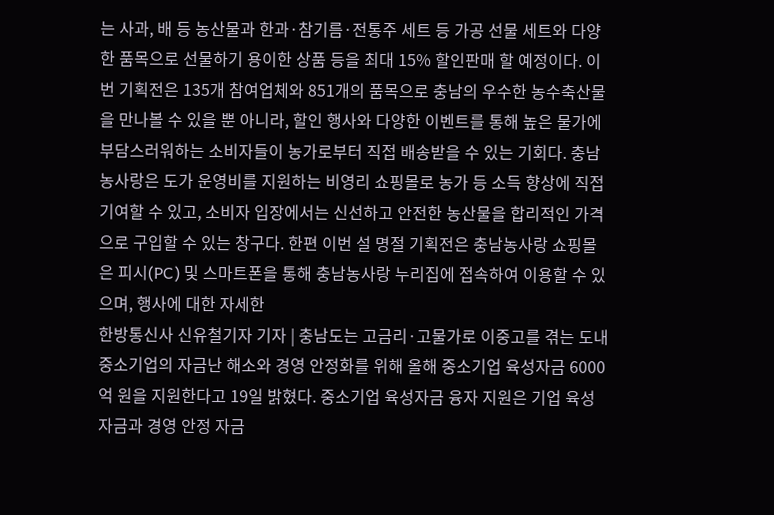는 사과, 배 등 농산물과 한과·참기름·전통주 세트 등 가공 선물 세트와 다양한 품목으로 선물하기 용이한 상품 등을 최대 15% 할인판매 할 예정이다. 이번 기획전은 135개 참여업체와 851개의 품목으로 충남의 우수한 농수축산물을 만나볼 수 있을 뿐 아니라, 할인 행사와 다양한 이벤트를 통해 높은 물가에 부담스러워하는 소비자들이 농가로부터 직접 배송받을 수 있는 기회다. 충남농사랑은 도가 운영비를 지원하는 비영리 쇼핑몰로 농가 등 소득 향상에 직접 기여할 수 있고, 소비자 입장에서는 신선하고 안전한 농산물을 합리적인 가격으로 구입할 수 있는 창구다. 한편 이번 설 명절 기획전은 충남농사랑 쇼핑몰은 피시(PC) 및 스마트폰을 통해 충남농사랑 누리집에 접속하여 이용할 수 있으며, 행사에 대한 자세한
한방통신사 신유철기자 기자 | 충남도는 고금리·고물가로 이중고를 겪는 도내 중소기업의 자금난 해소와 경영 안정화를 위해 올해 중소기업 육성자금 6000억 원을 지원한다고 19일 밝혔다. 중소기업 육성자금 융자 지원은 기업 육성 자금과 경영 안정 자금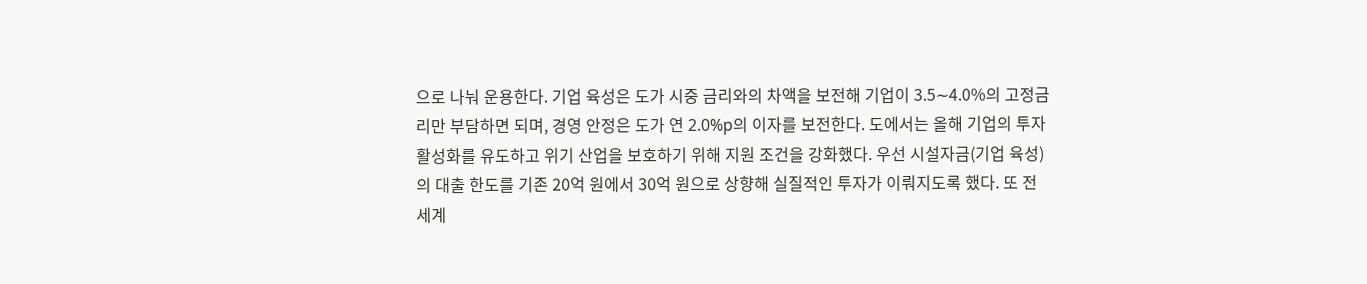으로 나눠 운용한다. 기업 육성은 도가 시중 금리와의 차액을 보전해 기업이 3.5∼4.0%의 고정금리만 부담하면 되며, 경영 안정은 도가 연 2.0%p의 이자를 보전한다. 도에서는 올해 기업의 투자 활성화를 유도하고 위기 산업을 보호하기 위해 지원 조건을 강화했다. 우선 시설자금(기업 육성)의 대출 한도를 기존 20억 원에서 30억 원으로 상향해 실질적인 투자가 이뤄지도록 했다. 또 전 세계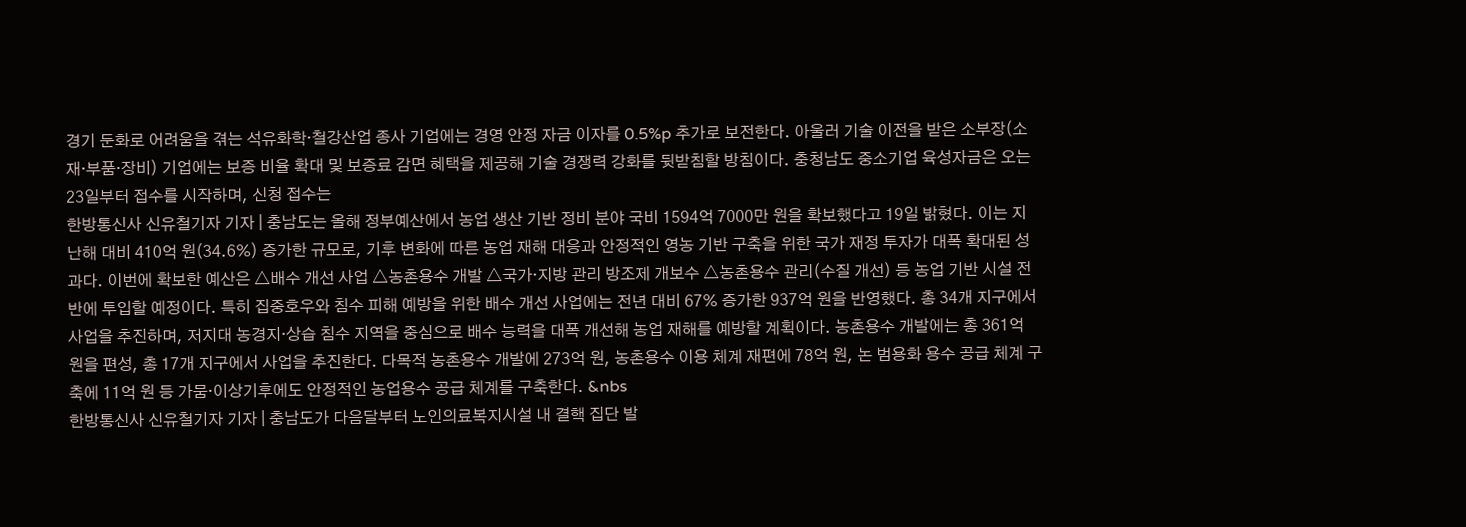경기 둔화로 어려움을 겪는 석유화학·철강산업 종사 기업에는 경영 안정 자금 이자를 0.5%p 추가로 보전한다. 아울러 기술 이전을 받은 소부장(소재·부품·장비) 기업에는 보증 비율 확대 및 보증료 감면 혜택을 제공해 기술 경쟁력 강화를 뒷받침할 방침이다. 충청남도 중소기업 육성자금은 오는 23일부터 접수를 시작하며, 신청 접수는
한방통신사 신유철기자 기자 | 충남도는 올해 정부예산에서 농업 생산 기반 정비 분야 국비 1594억 7000만 원을 확보했다고 19일 밝혔다. 이는 지난해 대비 410억 원(34.6%) 증가한 규모로, 기후 변화에 따른 농업 재해 대응과 안정적인 영농 기반 구축을 위한 국가 재정 투자가 대폭 확대된 성과다. 이번에 확보한 예산은 △배수 개선 사업 △농촌용수 개발 △국가·지방 관리 방조제 개보수 △농촌용수 관리(수질 개선) 등 농업 기반 시설 전반에 투입할 예정이다. 특히 집중호우와 침수 피해 예방을 위한 배수 개선 사업에는 전년 대비 67% 증가한 937억 원을 반영했다. 총 34개 지구에서 사업을 추진하며, 저지대 농경지·상습 침수 지역을 중심으로 배수 능력을 대폭 개선해 농업 재해를 예방할 계획이다. 농촌용수 개발에는 총 361억 원을 편성, 총 17개 지구에서 사업을 추진한다. 다목적 농촌용수 개발에 273억 원, 농촌용수 이용 체계 재편에 78억 원, 논 범용화 용수 공급 체계 구축에 11억 원 등 가뭄·이상기후에도 안정적인 농업용수 공급 체계를 구축한다. &nbs
한방통신사 신유철기자 기자 | 충남도가 다음달부터 노인의료복지시설 내 결핵 집단 발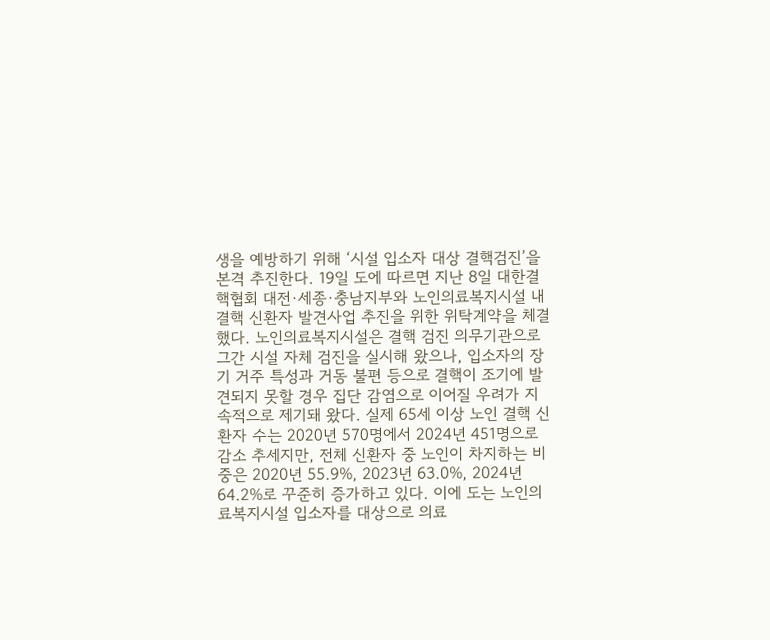생을 예방하기 위해 ‘시설 입소자 대상 결핵검진’을 본격 추진한다. 19일 도에 따르면 지난 8일 대한결핵협회 대전·세종·충남지부와 노인의료복지시설 내 결핵 신환자 발견사업 추진을 위한 위탁계약을 체결했다. 노인의료복지시설은 결핵 검진 의무기관으로 그간 시설 자체 검진을 실시해 왔으나, 입소자의 장기 거주 특성과 거동 불편 등으로 결핵이 조기에 발견되지 못할 경우 집단 감염으로 이어질 우려가 지속적으로 제기돼 왔다. 실제 65세 이상 노인 결핵 신환자 수는 2020년 570명에서 2024년 451명으로 감소 추세지만, 전체 신환자 중 노인이 차지하는 비중은 2020년 55.9%, 2023년 63.0%, 2024년 64.2%로 꾸준히 증가하고 있다. 이에 도는 노인의료복지시설 입소자를 대상으로 의료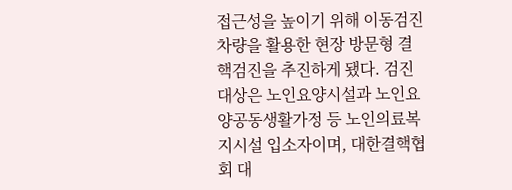접근성을 높이기 위해 이동검진 차량을 활용한 현장 방문형 결핵검진을 추진하게 됐다. 검진 대상은 노인요양시설과 노인요양공동생활가정 등 노인의료복지시설 입소자이며, 대한결핵협회 대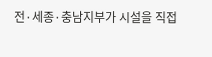전·세종·충남지부가 시설을 직접